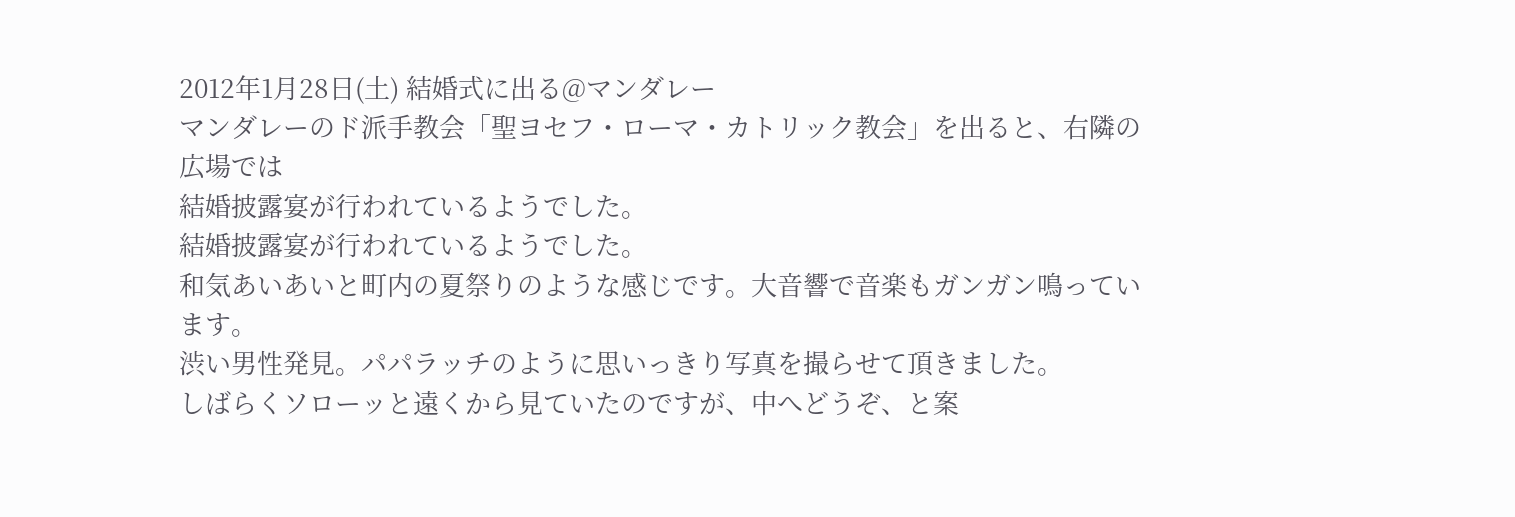2012年1月28日(土) 結婚式に出る@マンダレー
マンダレーのド派手教会「聖ヨセフ・ローマ・カトリック教会」を出ると、右隣の広場では
結婚披露宴が行われているようでした。
結婚披露宴が行われているようでした。
和気あいあいと町内の夏祭りのような感じです。大音響で音楽もガンガン鳴っています。
渋い男性発見。パパラッチのように思いっきり写真を撮らせて頂きました。
しばらくソローッと遠くから見ていたのですが、中へどうぞ、と案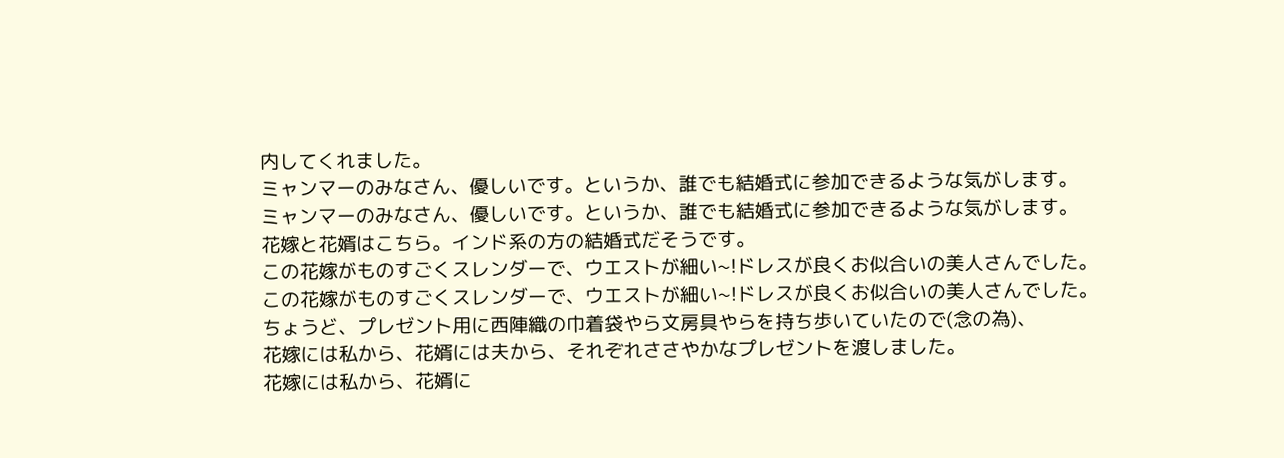内してくれました。
ミャンマーのみなさん、優しいです。というか、誰でも結婚式に参加できるような気がします。
ミャンマーのみなさん、優しいです。というか、誰でも結婚式に参加できるような気がします。
花嫁と花婿はこちら。インド系の方の結婚式だそうです。
この花嫁がものすごくスレンダーで、ウエストが細い~!ドレスが良くお似合いの美人さんでした。
この花嫁がものすごくスレンダーで、ウエストが細い~!ドレスが良くお似合いの美人さんでした。
ちょうど、プレゼント用に西陣織の巾着袋やら文房具やらを持ち歩いていたので(念の為)、
花嫁には私から、花婿には夫から、それぞれささやかなプレゼントを渡しました。
花嫁には私から、花婿に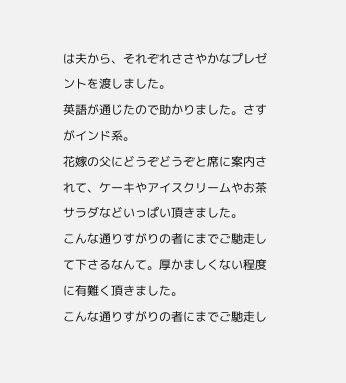は夫から、それぞれささやかなプレゼントを渡しました。
英語が通じたので助かりました。さすがインド系。
花嫁の父にどうぞどうぞと席に案内されて、ケーキやアイスクリームやお茶サラダなどいっぱい頂きました。
こんな通りすがりの者にまでご馳走して下さるなんて。厚かましくない程度に有難く頂きました。
こんな通りすがりの者にまでご馳走し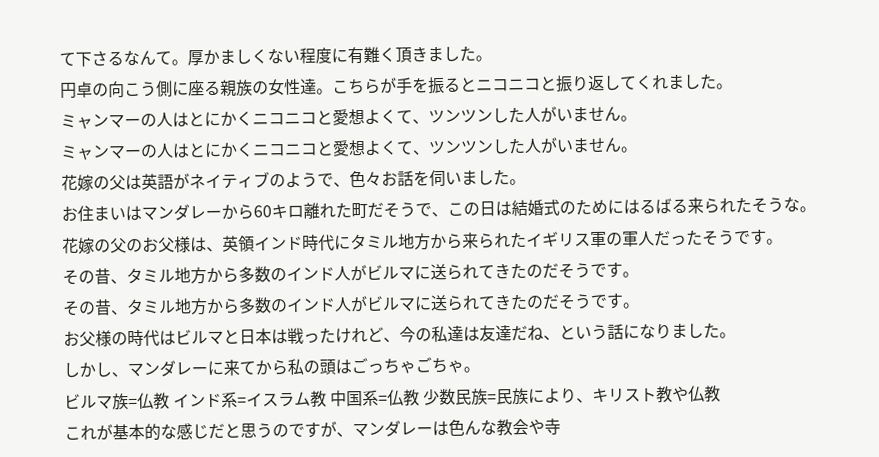て下さるなんて。厚かましくない程度に有難く頂きました。
円卓の向こう側に座る親族の女性達。こちらが手を振るとニコニコと振り返してくれました。
ミャンマーの人はとにかくニコニコと愛想よくて、ツンツンした人がいません。
ミャンマーの人はとにかくニコニコと愛想よくて、ツンツンした人がいません。
花嫁の父は英語がネイティブのようで、色々お話を伺いました。
お住まいはマンダレーから60キロ離れた町だそうで、この日は結婚式のためにはるばる来られたそうな。
花嫁の父のお父様は、英領インド時代にタミル地方から来られたイギリス軍の軍人だったそうです。
その昔、タミル地方から多数のインド人がビルマに送られてきたのだそうです。
その昔、タミル地方から多数のインド人がビルマに送られてきたのだそうです。
お父様の時代はビルマと日本は戦ったけれど、今の私達は友達だね、という話になりました。
しかし、マンダレーに来てから私の頭はごっちゃごちゃ。
ビルマ族=仏教 インド系=イスラム教 中国系=仏教 少数民族=民族により、キリスト教や仏教
これが基本的な感じだと思うのですが、マンダレーは色んな教会や寺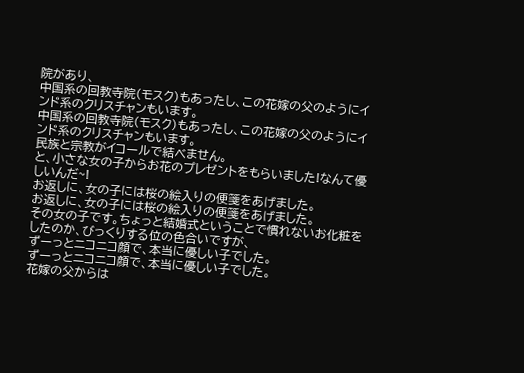院があり、
中国系の回教寺院(モスク)もあったし、この花嫁の父のようにインド系のクリスチャンもいます。
中国系の回教寺院(モスク)もあったし、この花嫁の父のようにインド系のクリスチャンもいます。
民族と宗教がイコールで結べません。
と、小さな女の子からお花のプレゼントをもらいました!なんて優しいんだ~!
お返しに、女の子には桜の絵入りの便箋をあげました。
お返しに、女の子には桜の絵入りの便箋をあげました。
その女の子です。ちょっと結婚式ということで慣れないお化粧をしたのか、びっくりする位の色合いですが、
ずーっとニコニコ顔で、本当に優しい子でした。
ずーっとニコニコ顔で、本当に優しい子でした。
花嫁の父からは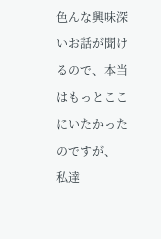色んな興味深いお話が聞けるので、本当はもっとここにいたかったのですが、
私達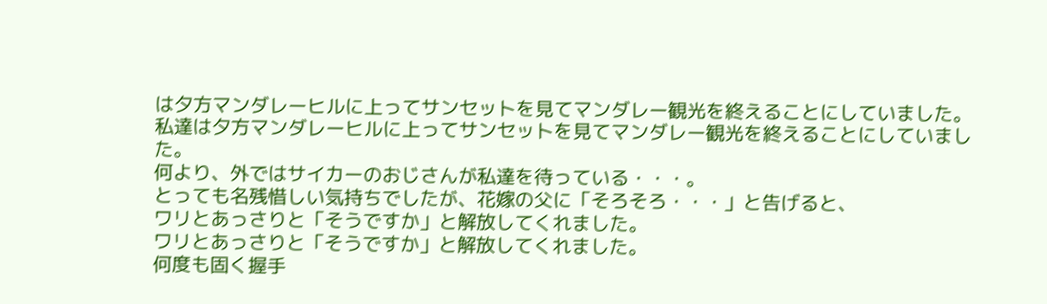は夕方マンダレーヒルに上ってサンセットを見てマンダレー観光を終えることにしていました。
私達は夕方マンダレーヒルに上ってサンセットを見てマンダレー観光を終えることにしていました。
何より、外ではサイカーのおじさんが私達を待っている・・・。
とっても名残惜しい気持ちでしたが、花嫁の父に「そろそろ・・・」と告げると、
ワリとあっさりと「そうですか」と解放してくれました。
ワリとあっさりと「そうですか」と解放してくれました。
何度も固く握手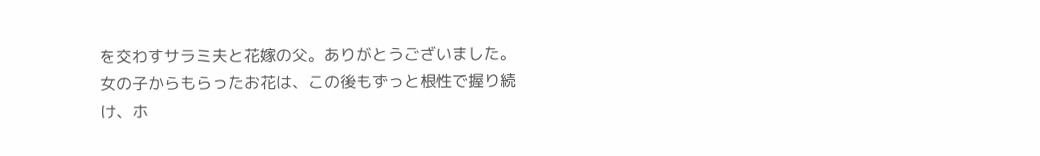を交わすサラミ夫と花嫁の父。ありがとうございました。
女の子からもらったお花は、この後もずっと根性で握り続け、ホ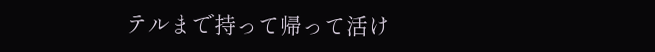テルまで持って帰って活け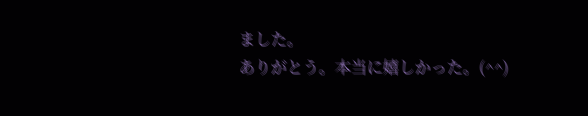ました。
ありがとう。本当に嬉しかった。(^^)